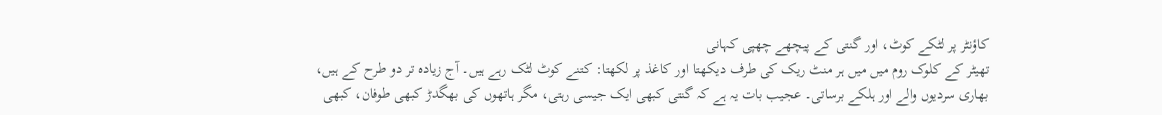کاؤنٹر پر لٹکے کوٹ، اور گنتی کے پیچھے چھپی کہانی
تھیٹر کے کلوک روم میں میں ہر منٹ ریک کی طرف دیکھتا اور کاغذ پر لکھتا: کتنے کوٹ لٹک رہے ہیں۔ آج زیادہ تر دو طرح کے ہیں، بھاری سردیوں والے اور ہلکے برساتی۔ عجیب بات یہ ہے کہ گنتی کبھی ایک جیسی رہتی، مگر ہاتھوں کی بھگدڑ کبھی طوفان، کبھی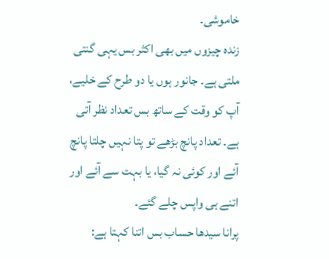خاموشی۔
زندہ چیزوں میں بھی اکثر بس یہی گنتی ملتی ہے۔ جانور ہوں یا دو طرح کے خلیے، آپ کو وقت کے ساتھ بس تعداد نظر آتی ہے۔ تعداد پانچ بڑھے تو پتا نہیں چلتا پانچ آئے اور کوئی نہ گیا، یا بہت سے آئے اور اتنے ہی واپس چلے گئے۔
پرانا سیدھا حساب بس اتنا کہتا ہے: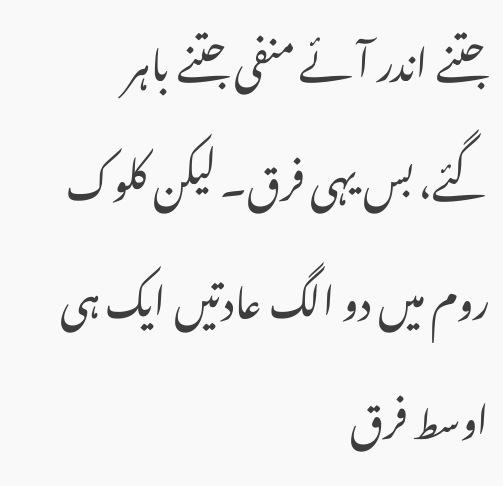جتنے اندر آئے منفی جتنے باہر گئے، بس یہی فرق۔ لیکن کلوک روم میں دو الگ عادتیں ایک ہی اوسط فرق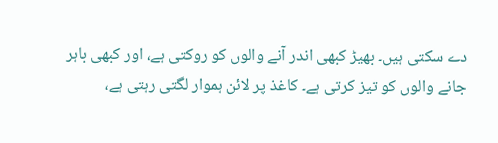دے سکتی ہیں۔ بھیڑ کبھی اندر آنے والوں کو روکتی ہے، اور کبھی باہر جانے والوں کو تیز کرتی ہے۔ کاغذ پر لائن ہموار لگتی رہتی ہے،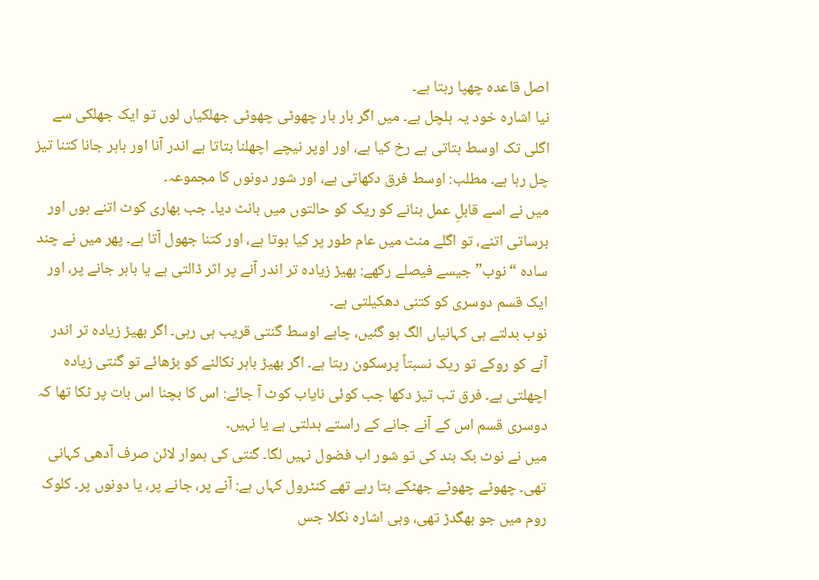اصل قاعدہ چھپا رہتا ہے۔
نیا اشارہ خود یہ ہلچل ہے۔ میں اگر بار بار چھوٹی چھوٹی جھلکیاں لوں تو ایک جھلکی سے اگلی تک اوسط بتاتی ہے رخ کیا ہے، اور اوپر نیچے اچھلنا بتاتا ہے اندر آنا اور باہر جانا کتنا تیز چل رہا ہے۔ مطلب: اوسط فرق دکھاتی ہے، اور شور دونوں کا مجموعہ۔
میں نے اسے قابلِ عمل بنانے کو ریک کو حالتوں میں بانٹ دیا۔ جب بھاری کوٹ اتنے ہوں اور برساتی اتنے، تو اگلے منٹ میں عام طور پر کیا ہوتا ہے، اور کتنا جھول آتا ہے۔ پھر میں نے چند سادہ “نوب” جیسے فیصلے رکھے: بھیڑ زیادہ تر اندر آنے پر اثر ڈالتی ہے یا باہر جانے پر، اور ایک قسم دوسری کو کتنی دھکیلتی ہے۔
نوب بدلتے ہی کہانیاں الگ ہو گئیں، چاہے اوسط گنتی قریب ہی رہی۔ اگر بھیڑ زیادہ تر اندر آنے کو روکے تو ریک نسبتاً پرسکون رہتا ہے۔ اگر بھیڑ باہر نکالنے کو بڑھائے تو گنتی زیادہ اچھلتی ہے۔ فرق تب تیز دکھا جب کوئی نایاب کوٹ آ جائے: اس کا بچنا اس بات پر ٹکا تھا کہ دوسری قسم اس کے آنے جانے کے راستے بدلتی ہے یا نہیں۔
میں نے نوٹ بک بند کی تو شور اب فضول نہیں لگا۔ گنتی کی ہموار لائن صرف آدھی کہانی تھی۔ چھوٹے چھوٹے جھٹکے بتا رہے تھے کنٹرول کہاں ہے: آنے پر، جانے پر، یا دونوں پر۔ کلوک روم میں جو بھگدڑ تھی، وہی اشارہ نکلا جس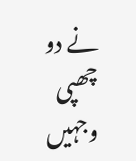نے دو چھپی وجہیں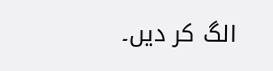الگ کر دیں۔